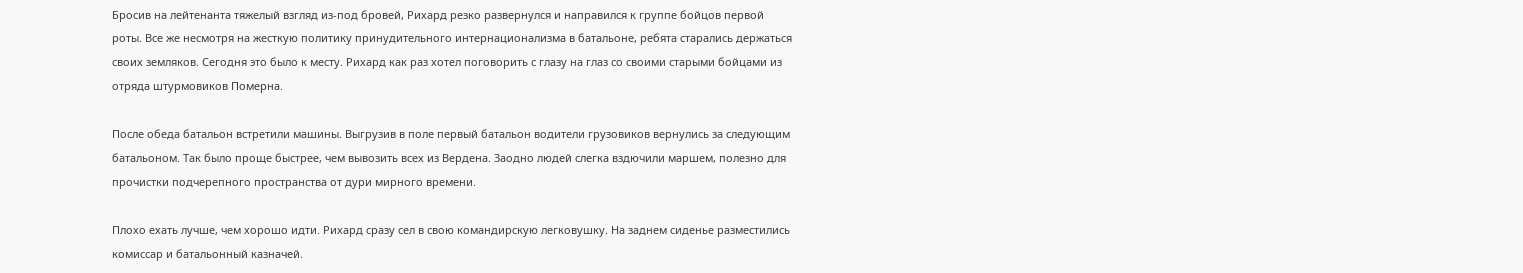Бросив на лейтенанта тяжелый взгляд из-под бровей, Рихард резко развернулся и направился к группе бойцов первой роты. Все же несмотря на жесткую политику принудительного интернационализма в батальоне, ребята старались держаться своих земляков. Сегодня это было к месту. Рихард как раз хотел поговорить с глазу на глаз со своими старыми бойцами из отряда штурмовиков Померна.

После обеда батальон встретили машины. Выгрузив в поле первый батальон водители грузовиков вернулись за следующим батальоном. Так было проще быстрее, чем вывозить всех из Вердена. Заодно людей слегка вздючили маршем, полезно для прочистки подчерепного пространства от дури мирного времени.

Плохо ехать лучше, чем хорошо идти. Рихард сразу сел в свою командирскую легковушку. На заднем сиденье разместились комиссар и батальонный казначей.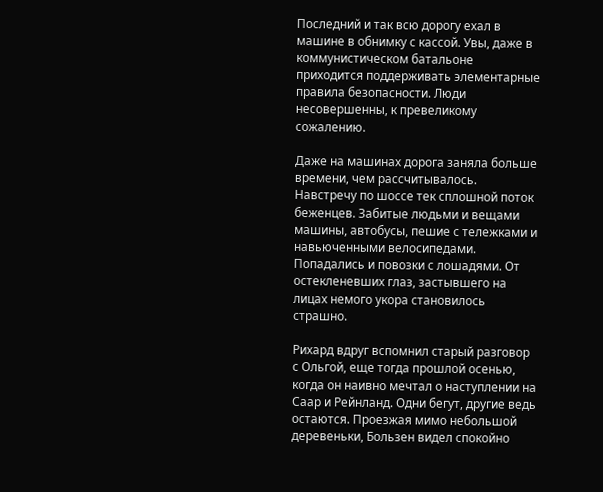Последний и так всю дорогу ехал в машине в обнимку с кассой. Увы, даже в коммунистическом батальоне приходится поддерживать элементарные правила безопасности. Люди несовершенны, к превеликому сожалению.

Даже на машинах дорога заняла больше времени, чем рассчитывалось. Навстречу по шоссе тек сплошной поток беженцев. Забитые людьми и вещами машины, автобусы, пешие с тележками и навьюченными велосипедами. Попадались и повозки с лошадями. От остекленевших глаз, застывшего на лицах немого укора становилось страшно.

Рихард вдруг вспомнил старый разговор с Ольгой, еще тогда прошлой осенью, когда он наивно мечтал о наступлении на Саар и Рейнланд. Одни бегут, другие ведь остаются. Проезжая мимо небольшой деревеньки, Бользен видел спокойно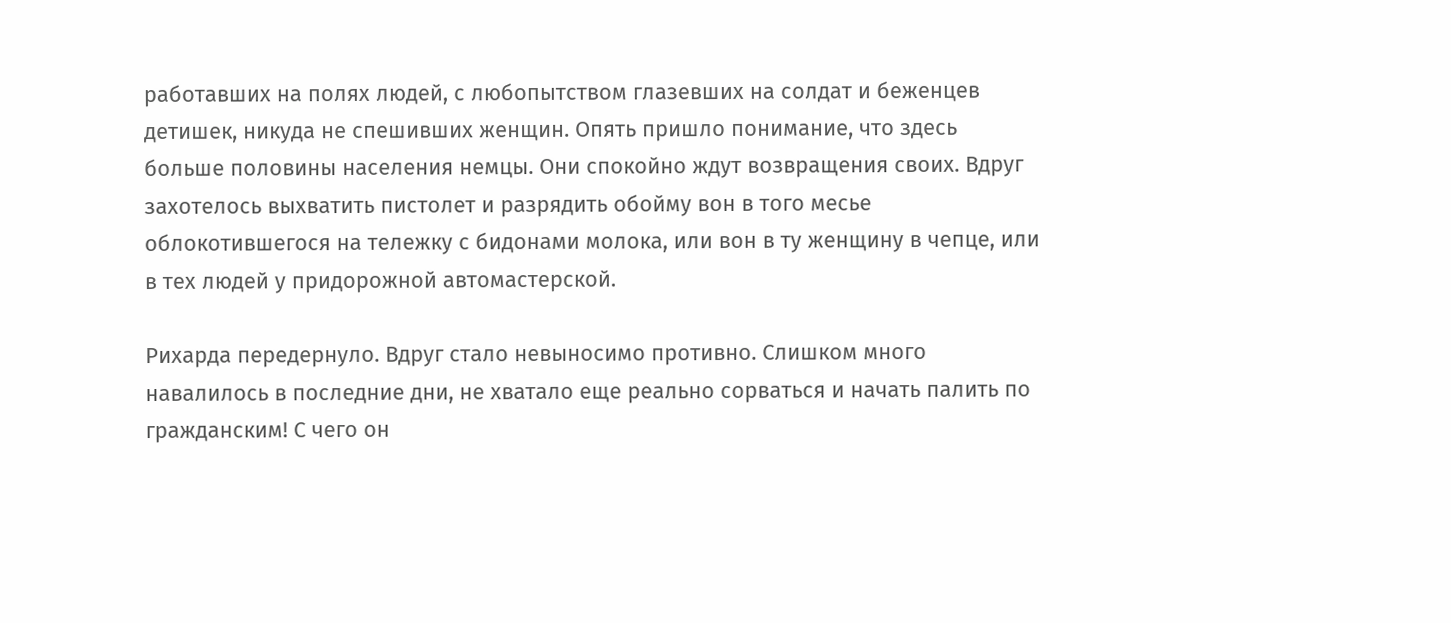работавших на полях людей, с любопытством глазевших на солдат и беженцев детишек, никуда не спешивших женщин. Опять пришло понимание, что здесь больше половины населения немцы. Они спокойно ждут возвращения своих. Вдруг захотелось выхватить пистолет и разрядить обойму вон в того месье облокотившегося на тележку с бидонами молока, или вон в ту женщину в чепце, или в тех людей у придорожной автомастерской.

Рихарда передернуло. Вдруг стало невыносимо противно. Слишком много навалилось в последние дни, не хватало еще реально сорваться и начать палить по гражданским! С чего он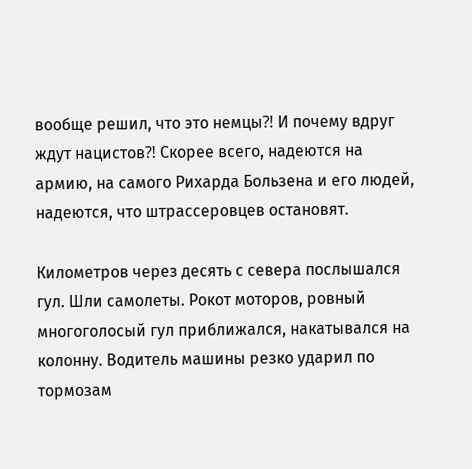вообще решил, что это немцы⁈ И почему вдруг ждут нацистов⁈ Скорее всего, надеются на армию, на самого Рихарда Бользена и его людей, надеются, что штрассеровцев остановят.

Километров через десять с севера послышался гул. Шли самолеты. Рокот моторов, ровный многоголосый гул приближался, накатывался на колонну. Водитель машины резко ударил по тормозам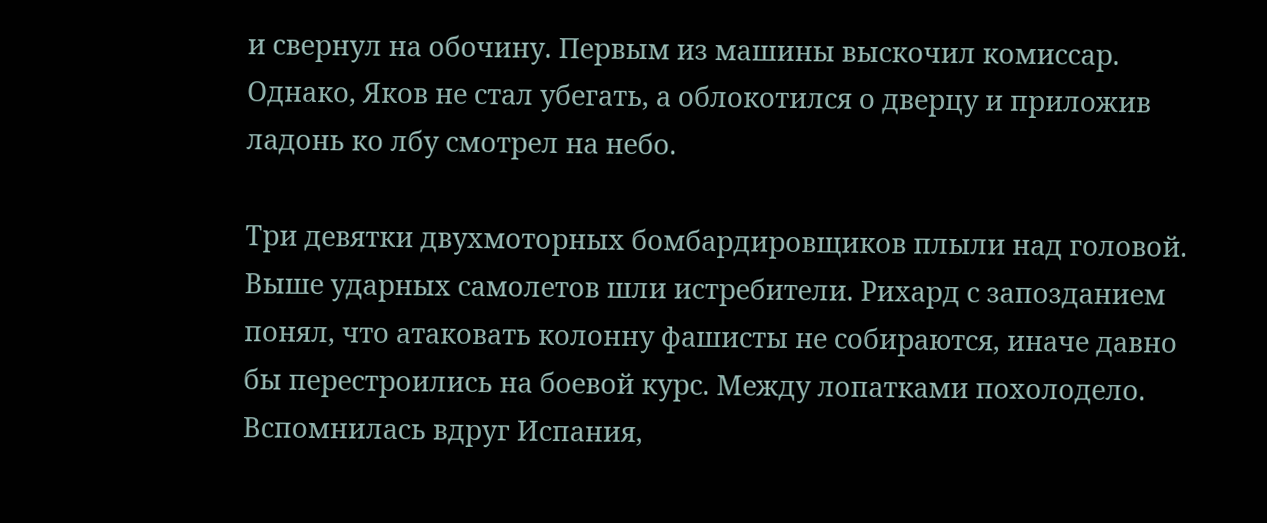и свернул на обочину. Первым из машины выскочил комиссар. Однако, Яков не стал убегать, а облокотился о дверцу и приложив ладонь ко лбу смотрел на небо.

Три девятки двухмоторных бомбардировщиков плыли над головой. Выше ударных самолетов шли истребители. Рихард с запозданием понял, что атаковать колонну фашисты не собираются, иначе давно бы перестроились на боевой курс. Между лопатками похолодело. Вспомнилась вдруг Испания,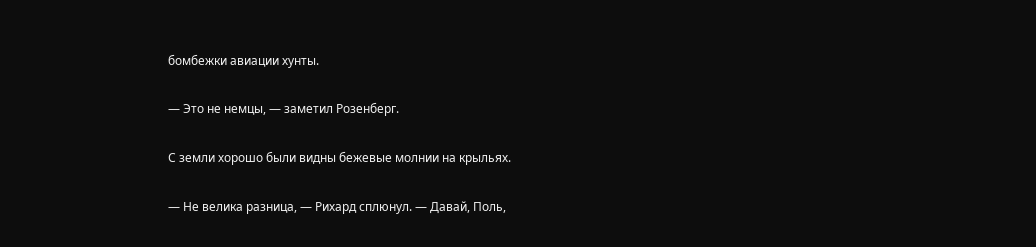бомбежки авиации хунты.

— Это не немцы, — заметил Розенберг.

С земли хорошо были видны бежевые молнии на крыльях.

— Не велика разница, — Рихард сплюнул. — Давай, Поль,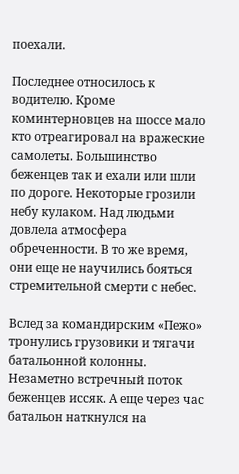поехали.

Последнее относилось к водителю. Кроме коминтерновцев на шоссе мало кто отреагировал на вражеские самолеты. Большинство беженцев так и ехали или шли по дороге. Некоторые грозили небу кулаком. Над людьми довлела атмосфера обреченности. В то же время, они еще не научились бояться стремительной смерти с небес.

Вслед за командирским «Пежо» тронулись грузовики и тягачи батальонной колонны. Незаметно встречный поток беженцев иссяк. А еще через час батальон наткнулся на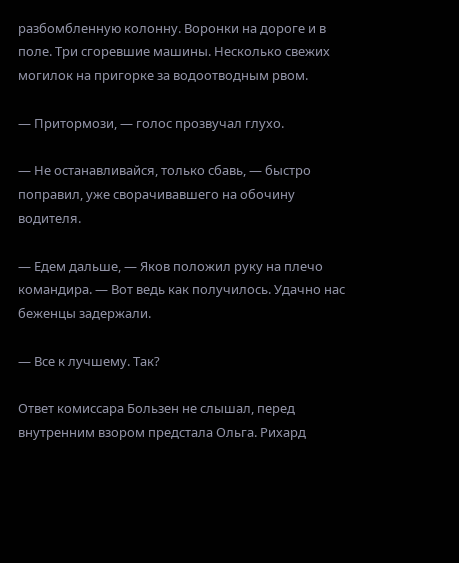разбомбленную колонну. Воронки на дороге и в поле. Три сгоревшие машины. Несколько свежих могилок на пригорке за водоотводным рвом.

— Притормози, — голос прозвучал глухо.

— Не останавливайся, только сбавь, — быстро поправил, уже сворачивавшего на обочину водителя.

— Едем дальше, — Яков положил руку на плечо командира. — Вот ведь как получилось. Удачно нас беженцы задержали.

— Все к лучшему. Так?

Ответ комиссара Бользен не слышал, перед внутренним взором предстала Ольга. Рихард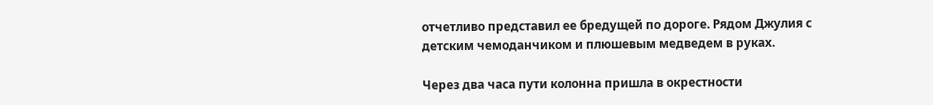отчетливо представил ее бредущей по дороге. Рядом Джулия с детским чемоданчиком и плюшевым медведем в руках.

Через два часа пути колонна пришла в окрестности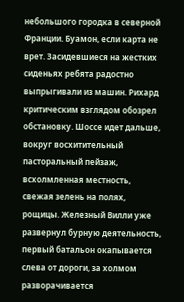небольшого городка в северной Франции. Буамон, если карта не врет. Засидевшиеся на жестких сиденьях ребята радостно выпрыгивали из машин. Рихард критическим взглядом обозрел обстановку. Шоссе идет дальше, вокруг восхитительный пасторальный пейзаж, всхолмленная местность, свежая зелень на полях, рощицы. Железный Вилли уже развернул бурную деятельность, первый батальон окапывается слева от дороги, за холмом разворачивается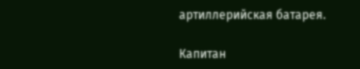артиллерийская батарея.

Капитан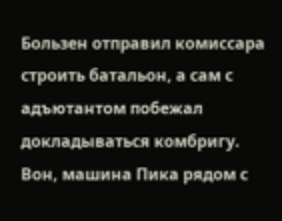Бользен отправил комиссара строить батальон, а сам с адъютантом побежал докладываться комбригу. Вон, машина Пика рядом с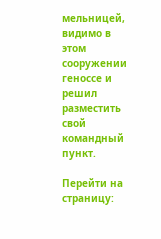мельницей, видимо в этом сооружении геноссе и решил разместить свой командный пункт.

Перейти на страницу: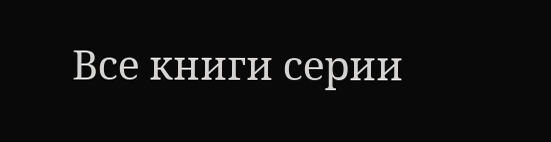Все книги серии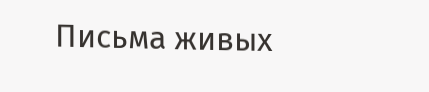Письма живых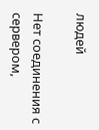людей

Нет соединения с сервером,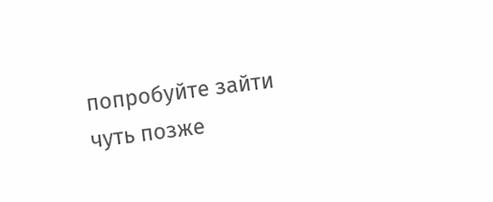попробуйте зайти чуть позже